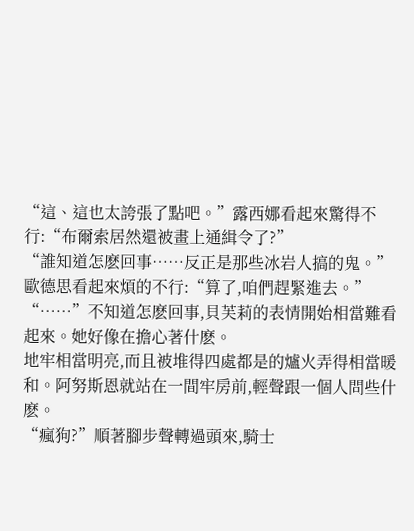“這、這也太誇張了點吧。”露西娜看起來驚得不行:“布爾索居然還被畫上通緝令了?”
“誰知道怎麽回事……反正是那些冰岩人搞的鬼。”歐德思看起來煩的不行:“算了,咱們趕緊進去。”
“……”不知道怎麽回事,貝芙莉的表情開始相當難看起來。她好像在擔心著什麽。
地牢相當明亮,而且被堆得四處都是的爐火弄得相當暖和。阿努斯恩就站在一間牢房前,輕聲跟一個人問些什麽。
“瘋狗?”順著腳步聲轉過頭來,騎士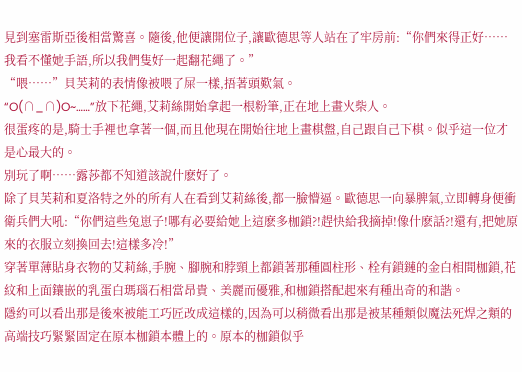見到塞雷斯亞後相當驚喜。隨後,他便讓開位子,讓歐德思等人站在了牢房前:“你們來得正好……我看不懂她手語,所以我們隻好一起翻花繩了。”
“喂……”貝芙莉的表情像被喂了屎一樣,捂著頭歎氣。
“O(∩_∩)O~……”放下花繩,艾莉絲開始拿起一根粉筆,正在地上畫火柴人。
很蛋疼的是,騎士手裡也拿著一個,而且他現在開始往地上畫棋盤,自己跟自己下棋。似乎這一位才是心最大的。
別玩了啊……露莎都不知道該說什麽好了。
除了貝芙莉和夏洛特之外的所有人在看到艾莉絲後,都一臉懵逼。歐德思一向暴脾氣,立即轉身便衝衛兵們大吼:“你們這些兔崽子!哪有必要給她上這麽多枷鎖?!趕快給我摘掉!像什麽話?!還有,把她原來的衣服立刻換回去!這樣多冷!”
穿著單薄貼身衣物的艾莉絲,手腕、腳腕和脖頸上都鎖著那種圓柱形、栓有鎖鏈的金白相間枷鎖,花紋和上面鑲嵌的乳蛋白瑪瑙石相當昂貴、美麗而優雅,和枷鎖搭配起來有種出奇的和諧。
隱約可以看出那是後來被能工巧匠改成這樣的,因為可以稍微看出那是被某種類似魔法死焊之類的高端技巧緊緊固定在原本枷鎖本體上的。原本的枷鎖似乎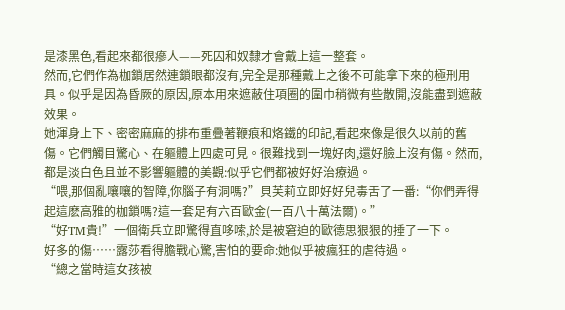是漆黑色,看起來都很瘮人——死囚和奴隸才會戴上這一整套。
然而,它們作為枷鎖居然連鎖眼都沒有,完全是那種戴上之後不可能拿下來的極刑用具。似乎是因為昏厥的原因,原本用來遮蔽住項圈的圍巾稍微有些散開,沒能盡到遮蔽效果。
她渾身上下、密密麻麻的排布重疊著鞭痕和烙鐵的印記,看起來像是很久以前的舊傷。它們觸目驚心、在軀體上四處可見。很難找到一塊好肉,還好臉上沒有傷。然而,都是淡白色且並不影響軀體的美觀:似乎它們都被好好治療過。
“喂,那個亂嚷嚷的智障,你腦子有洞嗎?”貝芙莉立即好好兒毒舌了一番:“你們弄得起這麽高雅的枷鎖嗎?這一套足有六百歐金(一百八十萬法爾)。”
“好TM貴!”一個衛兵立即驚得直哆嗦,於是被窘迫的歐德思狠狠的捶了一下。
好多的傷……露莎看得膽戰心驚,害怕的要命:她似乎被瘋狂的虐待過。
“總之當時這女孩被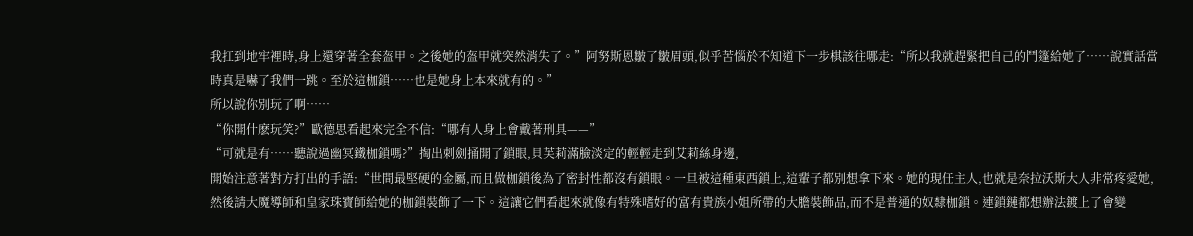我扛到地牢裡時,身上還穿著全套盔甲。之後她的盔甲就突然消失了。”阿努斯恩皺了皺眉頭,似乎苦惱於不知道下一步棋該往哪走:“所以我就趕緊把自己的鬥篷給她了……說實話當時真是嚇了我們一跳。至於這枷鎖……也是她身上本來就有的。”
所以說你別玩了啊……
“你開什麽玩笑?”歐德思看起來完全不信:“哪有人身上會戴著刑具——”
“可就是有……聽說過幽冥鐵枷鎖嗎?”掏出刺劍捅開了鎖眼,貝芙莉滿臉淡定的輕輕走到艾莉絲身邊,
開始注意著對方打出的手語:“世間最堅硬的金屬,而且做枷鎖後為了密封性都沒有鎖眼。一旦被這種東西鎖上,這輩子都別想拿下來。她的現任主人,也就是奈拉沃斯大人非常疼愛她,然後請大魔導師和皇家珠寶師給她的枷鎖裝飾了一下。這讓它們看起來就像有特殊嗜好的富有貴族小姐所帶的大膽裝飾品,而不是普通的奴隸枷鎖。連鎖鏈都想辦法鍍上了會變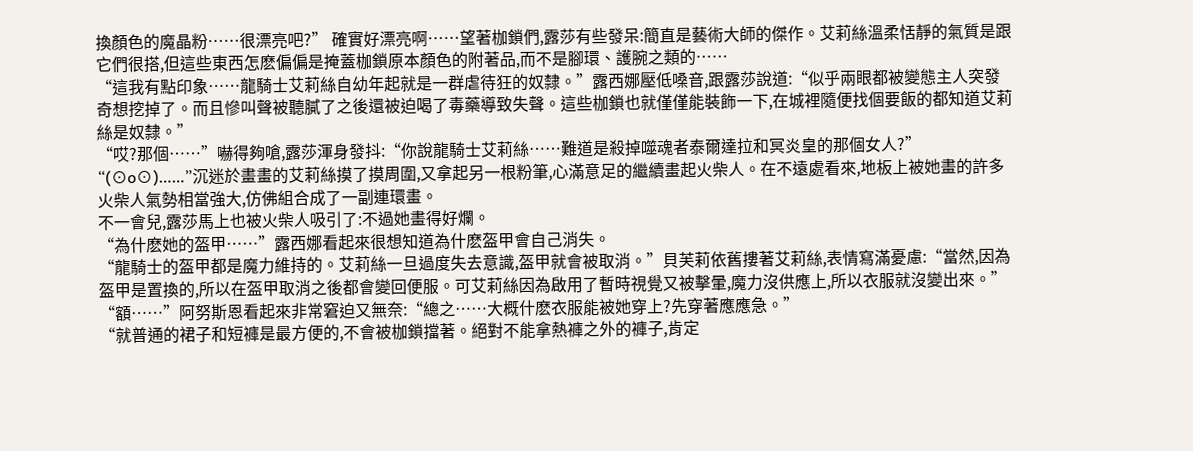換顏色的魔晶粉……很漂亮吧?” 確實好漂亮啊……望著枷鎖們,露莎有些發呆:簡直是藝術大師的傑作。艾莉絲溫柔恬靜的氣質是跟它們很搭,但這些東西怎麽偏偏是掩蓋枷鎖原本顏色的附著品,而不是腳環、護腕之類的……
“這我有點印象……龍騎士艾莉絲自幼年起就是一群虐待狂的奴隸。”露西娜壓低嗓音,跟露莎說道:“似乎兩眼都被變態主人突發奇想挖掉了。而且慘叫聲被聽膩了之後還被迫喝了毒藥導致失聲。這些枷鎖也就僅僅能裝飾一下,在城裡隨便找個要飯的都知道艾莉絲是奴隸。”
“哎?那個……”嚇得夠嗆,露莎渾身發抖:“你說龍騎士艾莉絲……難道是殺掉噬魂者泰爾達拉和冥炎皇的那個女人?”
“(⊙o⊙)……”沉迷於畫畫的艾莉絲摸了摸周圍,又拿起另一根粉筆,心滿意足的繼續畫起火柴人。在不遠處看來,地板上被她畫的許多火柴人氣勢相當強大,仿佛組合成了一副連環畫。
不一會兒,露莎馬上也被火柴人吸引了:不過她畫得好爛。
“為什麽她的盔甲……”露西娜看起來很想知道為什麽盔甲會自己消失。
“龍騎士的盔甲都是魔力維持的。艾莉絲一旦過度失去意識,盔甲就會被取消。”貝芙莉依舊摟著艾莉絲,表情寫滿憂慮:“當然,因為盔甲是置換的,所以在盔甲取消之後都會變回便服。可艾莉絲因為啟用了暫時視覺又被擊暈,魔力沒供應上,所以衣服就沒變出來。”
“額……”阿努斯恩看起來非常窘迫又無奈:“總之……大概什麽衣服能被她穿上?先穿著應應急。”
“就普通的裙子和短褲是最方便的,不會被枷鎖擋著。絕對不能拿熱褲之外的褲子,肯定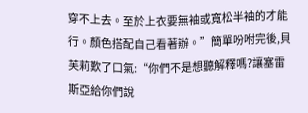穿不上去。至於上衣要無袖或寬松半袖的才能行。顏色搭配自己看著辦。”簡單吩咐完後,貝芙莉歎了口氣:“你們不是想聽解釋嗎?讓塞雷斯亞給你們說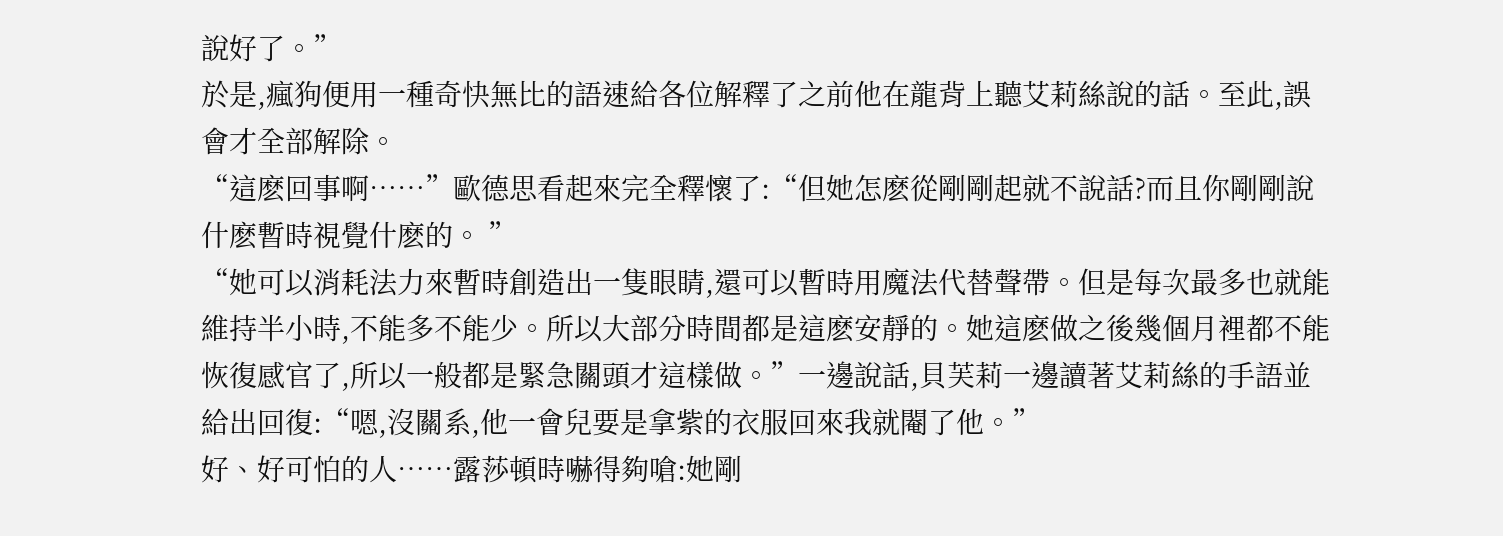說好了。”
於是,瘋狗便用一種奇快無比的語速給各位解釋了之前他在龍背上聽艾莉絲說的話。至此,誤會才全部解除。
“這麽回事啊……”歐德思看起來完全釋懷了:“但她怎麽從剛剛起就不說話?而且你剛剛說什麽暫時視覺什麽的。 ”
“她可以消耗法力來暫時創造出一隻眼睛,還可以暫時用魔法代替聲帶。但是每次最多也就能維持半小時,不能多不能少。所以大部分時間都是這麽安靜的。她這麽做之後幾個月裡都不能恢復感官了,所以一般都是緊急關頭才這樣做。”一邊說話,貝芙莉一邊讀著艾莉絲的手語並給出回復:“嗯,沒關系,他一會兒要是拿紫的衣服回來我就閹了他。”
好、好可怕的人……露莎頓時嚇得夠嗆:她剛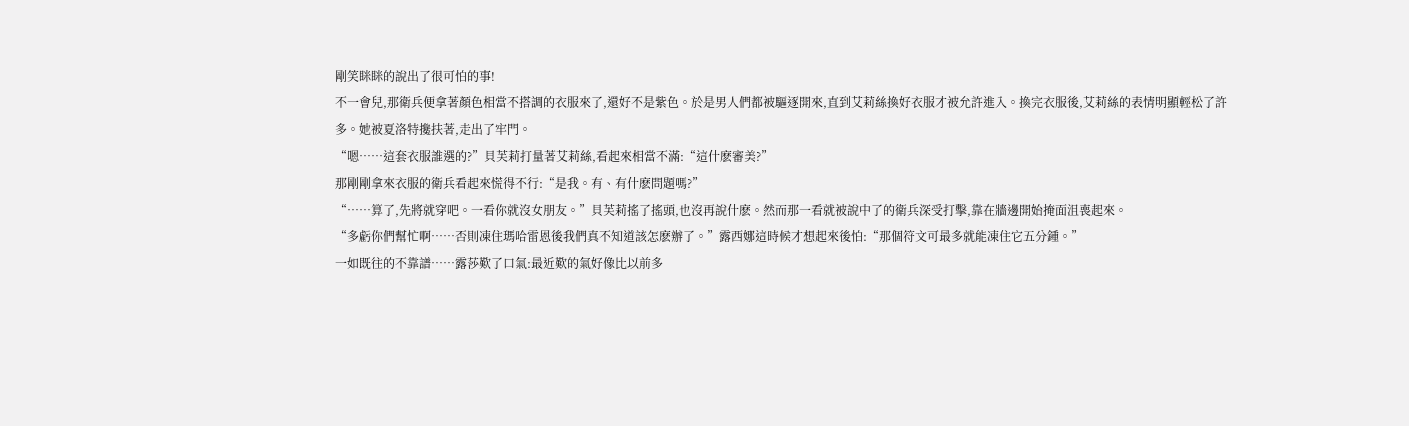剛笑眯眯的說出了很可怕的事!
不一會兒,那衛兵便拿著顏色相當不搭調的衣服來了,還好不是紫色。於是男人們都被驅逐開來,直到艾莉絲換好衣服才被允許進入。換完衣服後,艾莉絲的表情明顯輕松了許多。她被夏洛特攙扶著,走出了牢門。
“嗯……這套衣服誰選的?”貝芙莉打量著艾莉絲,看起來相當不滿:“這什麽審美?”
那剛剛拿來衣服的衛兵看起來慌得不行:“是我。有、有什麽問題嗎?”
“……算了,先將就穿吧。一看你就沒女朋友。”貝芙莉搖了搖頭,也沒再說什麽。然而那一看就被說中了的衛兵深受打擊,靠在牆邊開始掩面沮喪起來。
“多虧你們幫忙啊……否則凍住瑪哈雷恩後我們真不知道該怎麽辦了。”露西娜這時候才想起來後怕:“那個符文可最多就能凍住它五分鍾。”
一如既往的不靠譜……露莎歎了口氣:最近歎的氣好像比以前多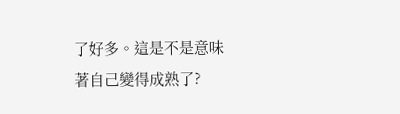了好多。這是不是意味著自己變得成熟了?